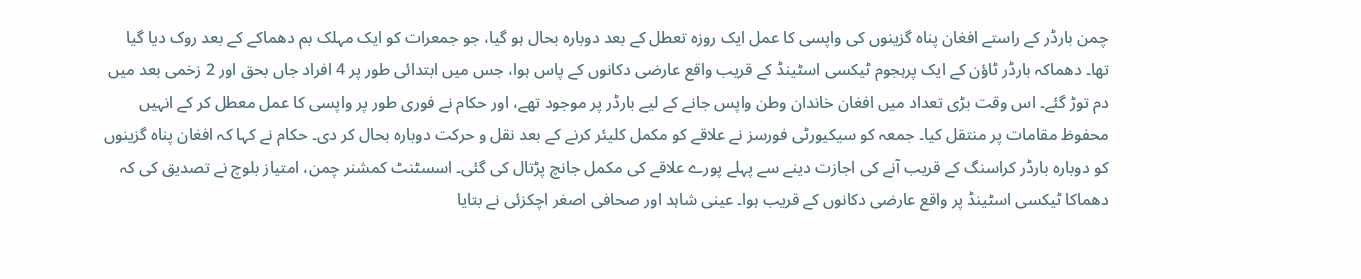چمن بارڈر کے راستے افغان پناہ گزینوں کی واپسی کا عمل ایک روزہ تعطل کے بعد دوبارہ بحال ہو گیا، جو جمعرات کو ایک مہلک بم دھماکے کے بعد روک دیا گیا تھا۔ دھماکہ بارڈر ٹاؤن کے ایک پرہجوم ٹیکسی اسٹینڈ کے قریب واقع عارضی دکانوں کے پاس ہوا، جس میں ابتدائی طور پر 4 افراد جاں بحق اور 2 زخمی بعد میں دم توڑ گئے۔ اس وقت بڑی تعداد میں افغان خاندان وطن واپس جانے کے لیے بارڈر پر موجود تھے، اور حکام نے فوری طور پر واپسی کا عمل معطل کر کے انہیں محفوظ مقامات پر منتقل کیا۔ جمعہ کو سیکیورٹی فورسز نے علاقے کو مکمل کلیئر کرنے کے بعد نقل و حرکت دوبارہ بحال کر دی۔ حکام نے کہا کہ افغان پناہ گزینوں کو دوبارہ بارڈر کراسنگ کے قریب آنے کی اجازت دینے سے پہلے پورے علاقے کی مکمل جانچ پڑتال کی گئی۔ اسسٹنٹ کمشنر چمن، امتیاز بلوچ نے تصدیق کی کہ دھماکا ٹیکسی اسٹینڈ پر واقع عارضی دکانوں کے قریب ہوا۔ عینی شاہد اور صحافی اصغر اچکزئی نے بتایا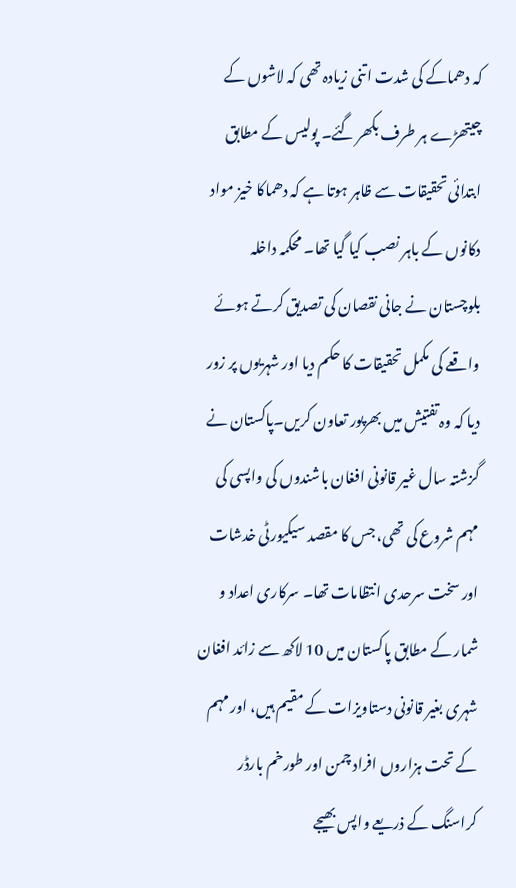کہ دھماکے کی شدت اتنی زیادہ تھی کہ لاشوں کے چیتھڑے ہر طرف بکھر گئے۔ پولیس کے مطابق ابتدائی تحقیقات سے ظاہر ہوتا ہے کہ دھماکا خیز مواد دکانوں کے باہر نصب کیا گیا تھا۔ محکمہ داخلہ بلوچستان نے جانی نقصان کی تصدیق کرتے ہوئے واقعے کی مکمل تحقیقات کا حکم دیا اور شہریوں پر زور دیا کہ وہ تفتیش میں بھرپور تعاون کریں۔پاکستان نے گزشتہ سال غیر قانونی افغان باشندوں کی واپسی کی مہم شروع کی تھی، جس کا مقصد سیکیورٹی خدشات اور سخت سرحدی انتظامات تھا۔ سرکاری اعداد و شمار کے مطابق پاکستان میں 10 لاکھ سے زائد افغان شہری بغیر قانونی دستاویزات کے مقیم ہیں، اور مہم کے تحت ہزاروں افراد چمن اور طورخم بارڈر کراسنگ کے ذریعے واپس بھیجے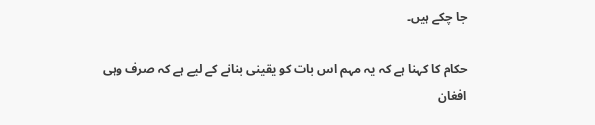جا چکے ہیں۔

حکام کا کہنا ہے کہ یہ مہم اس بات کو یقینی بنانے کے لیے ہے کہ صرف وہی افغان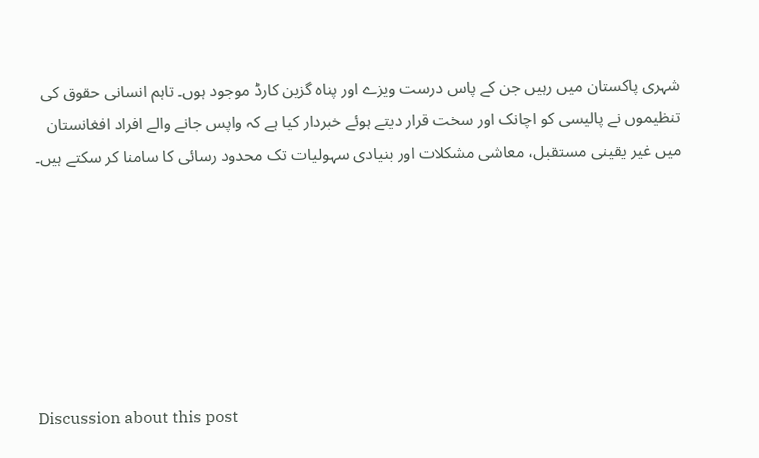شہری پاکستان میں رہیں جن کے پاس درست ویزے اور پناہ گزین کارڈ موجود ہوں۔ تاہم انسانی حقوق کی تنظیموں نے پالیسی کو اچانک اور سخت قرار دیتے ہوئے خبردار کیا ہے کہ واپس جانے والے افراد افغانستان میں غیر یقینی مستقبل، معاشی مشکلات اور بنیادی سہولیات تک محدود رسائی کا سامنا کر سکتے ہیں۔







Discussion about this post